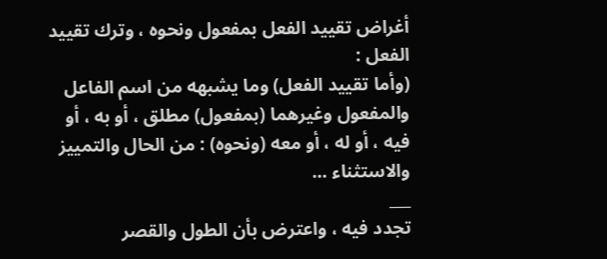أغراض تقييد الفعل بمفعول ونحوه ، وترك تقييد الفعل :
(وأما تقييد الفعل) وما يشبهه من اسم الفاعل والمفعول وغيرهما (بمفعول) مطلق ، أو به ، أو فيه ، أو له ، أو معه (ونحوه) : من الحال والتمييز والاستثناء ...
___
تجدد فيه ، واعترض بأن الطول والقصر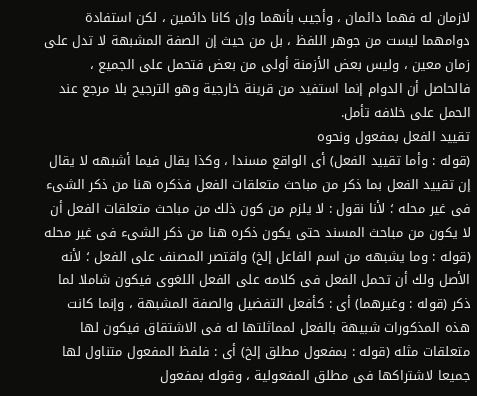لازمان له فهما دائمان ، وأجيب بأنهما وإن كانا دائمين ، لكن استفادة دوامهما ليست من جوهر اللفظ ، بل من حيث إن الصفة المشبهة لا تدل على زمان معين ، وليس بعض الأزمنة أولى من بعض فتحمل على الجميع ، فالحاصل أن الدوام إنما استفيد من قرينة خارجية وهو الترجيح بلا مرجع عند الحمل على خلافه تأمل.
تقييد الفعل بمفعول ونحوه
(قوله : وأما تقييد الفعل) أى الواقع مسندا ، وكذا يقال فيما أشبهه لا يقال إن تقييد الفعل بما ذكر من مباحث متعلقات الفعل فذكره هنا من ذكر الشىء فى غير محله ؛ لأنا نقول : لا يلزم من كون ذلك من مباحث متعلقات الفعل أن لا يكون من مباحث المسند حتى يكون ذكره هنا من ذكر الشىء فى غير محله (قوله : وما يشبهه من اسم الفاعل إلخ) واقتصر المصنف على الفعل ؛ لأنه الأصل ولك أن تحمل الفعل فى كلامه على الفعل اللغوى فيكون شاملا لما ذكر (قوله : وغيرهما) أى : كأفعل التفضيل والصفة المشبهة ، وإنما كانت هذه المذكورات شبيهة بالفعل لمماثلتها له فى الاشتقاق فيكون لها متعلقات مثله (قوله : بمفعول مطلق إلخ) أى : فلفظ المفعول متناول لها جميعا لاشتراكها فى مطلق المفعولية ، وقوله بمفعول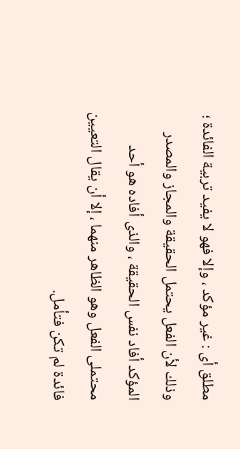مطلق أى : غير مؤكد ، وإلا فهو لا يفيد تربية الفائدة ؛ وذلك لأن الفعل يحتمل الحقيقة والمجاز والمصدر المؤكد أفاد نفس الحقيقة ، والذى أفاده هو أحد محتملى الفعل وهو الظاهر منهما ، إلا أن يقال التعيين فائدة لم تكن فتأمل.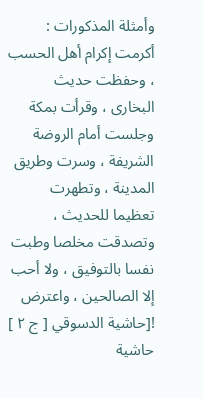وأمثلة المذكورات : أكرمت إكرام أهل الحسب ، وحفظت حديث البخارى ، وقرأت بمكة وجلست أمام الروضة الشريفة ، وسرت وطريق المدينة ، وتطهرت تعظيما للحديث ، وتصدقت مخلصا وطبت نفسا بالتوفيق ، ولا أحب إلا الصالحين ، واعترض
![حاشية الدسوقي [ ج ٢ ] حاشية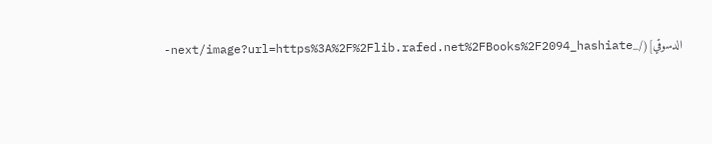الدسوقي](/_next/image?url=https%3A%2F%2Flib.rafed.net%2FBooks%2F2094_hashiate-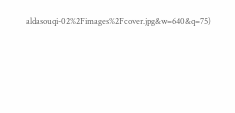aldasouqi-02%2Fimages%2Fcover.jpg&w=640&q=75)